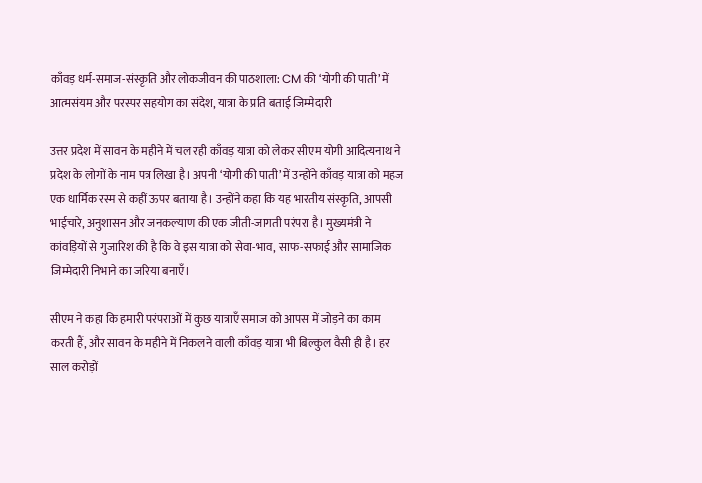काँवड़ धर्म-समाज-संस्कृति और लोकजीवन की पाठशाला: CM की ‘योगी की पाती’ में आत्मसंयम और परस्पर सहयोग का संदेश, यात्रा के प्रति बताई जिम्मेदारी

उत्तर प्रदेश में सावन के महीने में चल रही काँवड़ यात्रा को लेकर सीएम योगी आदित्यनाथ ने प्रदेश के लोगों के नाम पत्र लिखा है। अपनी ‘योगी की पाती’ में उन्होंने काँवड़ यात्रा को महज एक धार्मिक रस्म से कहीं ऊपर बताया है। उन्होंने कहा कि यह भारतीय संस्कृति, आपसी भाईचारे, अनुशासन और जनकल्याण की एक जीती-जागती परंपरा है। मुख्यमंत्री ने कांवड़ियों से गुजारिश की है कि वे इस यात्रा को सेवा-भाव, साफ-सफाई और सामाजिक जिम्मेदारी निभाने का जरिया बनाएँ।

सीएम ने कहा कि हमारी परंपराओं में कुछ यात्राएँ समाज को आपस में जोड़ने का काम करती हैं, और सावन के महीने में निकलने वाली काँवड़ यात्रा भी बिल्कुल वैसी ही है। हर साल करोड़ों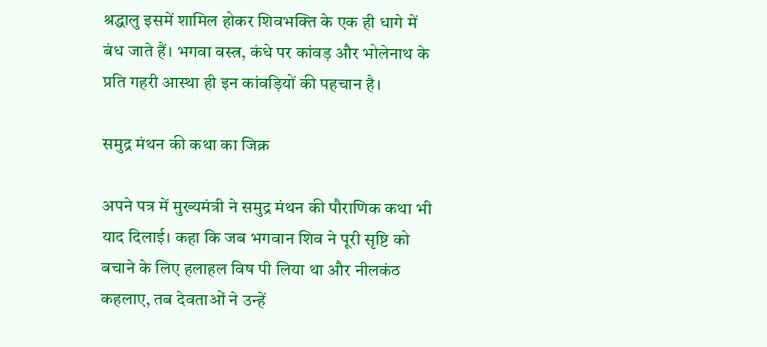श्रद्धालु इसमें शामिल होकर शिवभक्ति के एक ही धागे में बंध जाते हैं। भगवा वस्त्र, कंधे पर कांवड़ और भोलेनाथ के प्रति गहरी आस्था ही इन कांवड़ियों की पहचान है।

समुद्र मंथन की कथा का जिक्र

अपने पत्र में मुख्यमंत्री ने समुद्र मंथन की पौराणिक कथा भी याद दिलाई। कहा कि जब भगवान शिव ने पूरी सृष्टि को बचाने के लिए हलाहल विष पी लिया था और नीलकंठ कहलाए, तब देवताओं ने उन्हें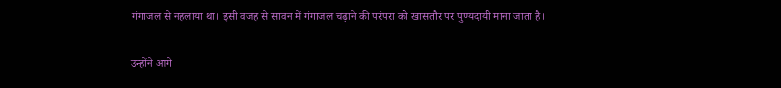गंगाजल से नहलाया था। इसी वजह से सावन में गंगाजल चढ़ाने की परंपरा को खासतौर पर पुण्यदायी माना जाता है।

उन्होंने आगे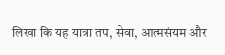लिखा कि यह यात्रा तप, सेवा, आत्मसंयम और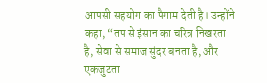आपसी सहयोग का पैगाम देती है। उन्होंने कहा, “तप से इंसान का चरित्र निखरता है, सेवा से समाज सुंदर बनता है, और एकजुटता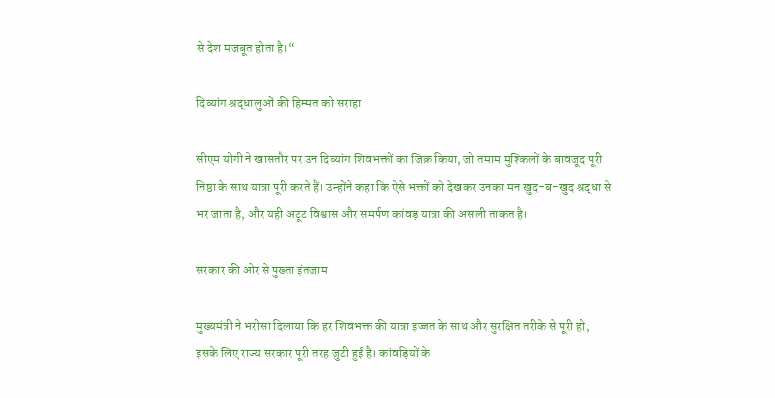से देश मजबूत होता है।“

दिव्यांग श्रद्धालुओं की हिम्मत को सराहा

सीएम योगी ने खासतौर पर उन दिव्यांग शिवभक्तों का जिक्र किया, जो तमाम मुश्किलों के बावजूद पूरी निष्ठा के साथ यात्रा पूरी करते हैं। उन्होंने कहा कि ऐसे भक्तों को देखकर उनका मन खुद-ब-खुद श्रद्धा से भर जाता है, और यही अटूट विश्वास और समर्पण कांवड़ यात्रा की असली ताकत है।

सरकार की ओर से पुख्ता इंतजाम

मुख्यमंत्री ने भरोसा दिलाया कि हर शिवभक्त की यात्रा इज्जत के साथ और सुरक्षित तरीके से पूरी हो, इसके लिए राज्य सरकार पूरी तरह जुटी हुई है। कांवड़ियों के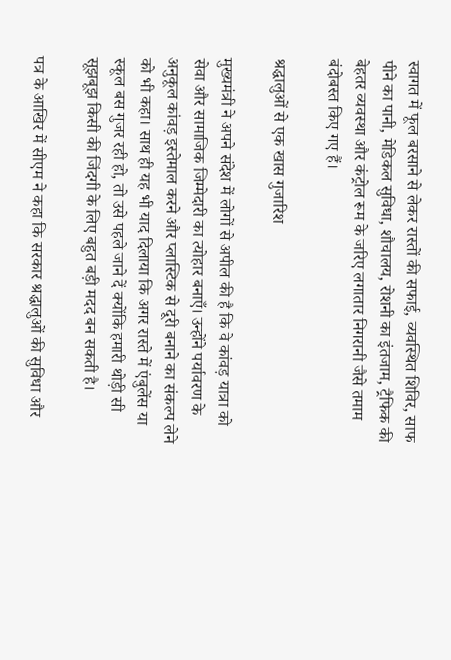स्वागत में फूल बरसाने से लेकर रास्तों की सफाई, व्यवस्थित शिविर, साफ पीने का पानी, मेडिकल सुविधा, शौचालय, रोशनी का इंतजाम, ट्रैफिक की बेहतर व्यवस्था और कंट्रोल रूम के जरिए लगातार निगरानी जैसे तमाम बंदोबस्त किए गए हैं।

श्रद्धालुओं से एक खास गुजारिश

मुख्यमंत्री ने अपने संदेश में लोगों से अपील की है कि वे कांवड़ यात्रा को सेवा और सामाजिक जिम्मेदारी का त्योहार बनाएँ। उन्होंने पर्यावरण के अनुकूल कांवड़ इस्तेमाल करने और प्लास्टिक से दूरी बनाने का संकल्प लेने को भी कहा। साथ ही यह भी याद दिलाया कि अगर रास्ते में एंबुलेंस या स्कूल बस गुजर रही हो, तो उसे पहले जाने दें क्योंकि हमारी थोड़ी सी सूझबूझ किसी की जिंदगी के लिए बहुत बड़ी मदद बन सकती है।

पत्र के आखिर में सीएम ने कहा कि सरकार श्रद्धालुओं की सुविधा और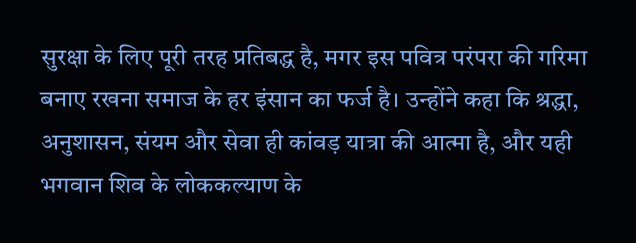सुरक्षा के लिए पूरी तरह प्रतिबद्ध है, मगर इस पवित्र परंपरा की गरिमा बनाए रखना समाज के हर इंसान का फर्ज है। उन्होंने कहा कि श्रद्धा, अनुशासन, संयम और सेवा ही कांवड़ यात्रा की आत्मा है, और यही भगवान शिव के लोककल्याण के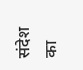संदेश का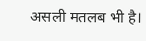असली मतलब भी है।